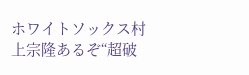ホワイトソックス村上宗隆あるぞ“超破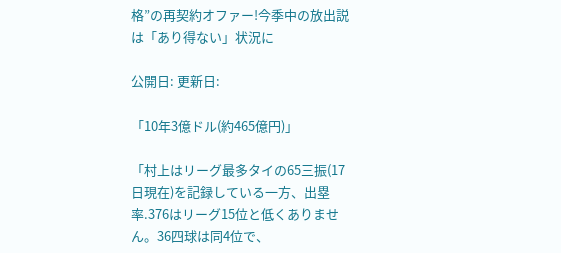格”の再契約オファー!今季中の放出説は「あり得ない」状況に

公開日: 更新日:

「10年3億ドル(約465億円)」

「村上はリーグ最多タイの65三振(17日現在)を記録している一方、出塁率.376はリーグ15位と低くありません。36四球は同4位で、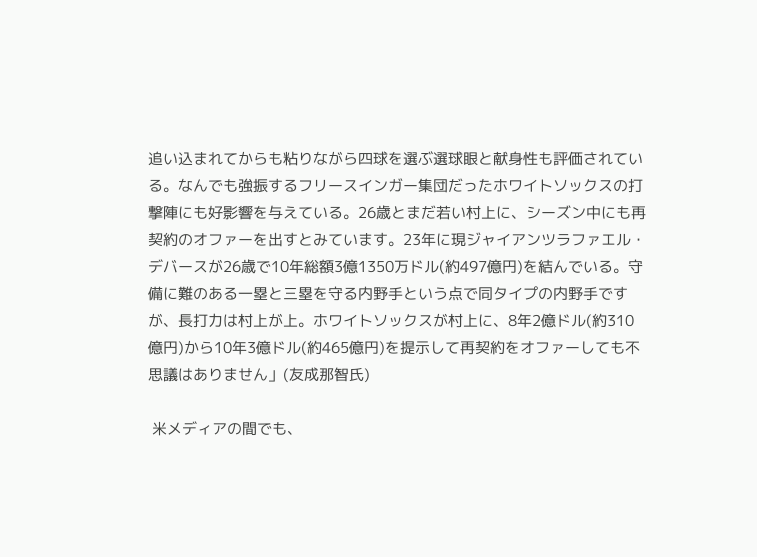追い込まれてからも粘りながら四球を選ぶ選球眼と献身性も評価されている。なんでも強振するフリースインガー集団だったホワイトソックスの打撃陣にも好影響を与えている。26歳とまだ若い村上に、シーズン中にも再契約のオファーを出すとみています。23年に現ジャイアンツラファエル・デバースが26歳で10年総額3億1350万ドル(約497億円)を結んでいる。守備に難のある一塁と三塁を守る内野手という点で同タイプの内野手ですが、長打力は村上が上。ホワイトソックスが村上に、8年2億ドル(約310億円)から10年3億ドル(約465億円)を提示して再契約をオファーしても不思議はありません」(友成那智氏)

 米メディアの間でも、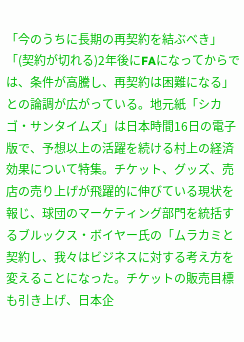「今のうちに長期の再契約を結ぶべき」「(契約が切れる)2年後にFAになってからでは、条件が高騰し、再契約は困難になる」との論調が広がっている。地元紙「シカゴ・サンタイムズ」は日本時間16日の電子版で、予想以上の活躍を続ける村上の経済効果について特集。チケット、グッズ、売店の売り上げが飛躍的に伸びている現状を報じ、球団のマーケティング部門を統括するブルックス・ボイヤー氏の「ムラカミと契約し、我々はビジネスに対する考え方を変えることになった。チケットの販売目標も引き上げ、日本企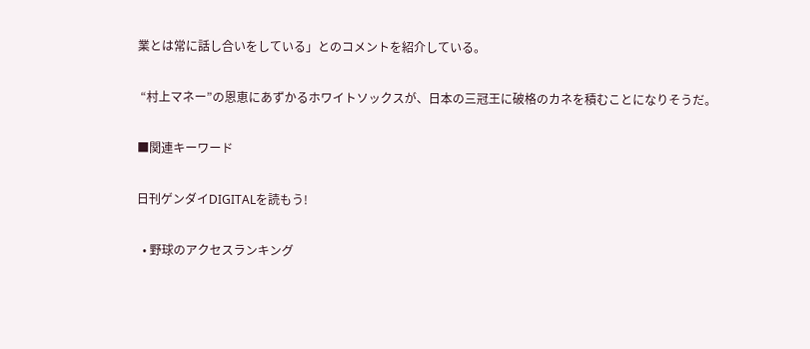業とは常に話し合いをしている」とのコメントを紹介している。

 “村上マネー”の恩恵にあずかるホワイトソックスが、日本の三冠王に破格のカネを積むことになりそうだ。

■関連キーワード

日刊ゲンダイDIGITALを読もう!

  • 野球のアクセスランキング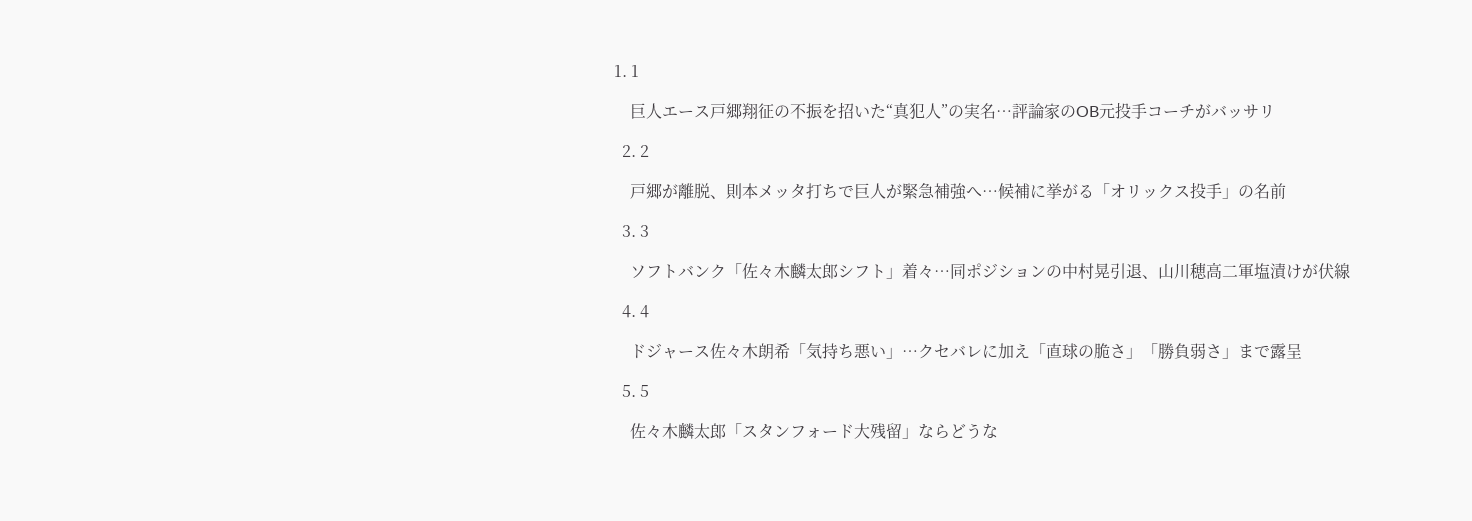1. 1

    巨人エース戸郷翔征の不振を招いた“真犯人”の実名…評論家のOB元投手コーチがバッサリ

  2. 2

    戸郷が離脱、則本メッタ打ちで巨人が緊急補強へ…候補に挙がる「オリックス投手」の名前

  3. 3

    ソフトバンク「佐々木麟太郎シフト」着々…同ポジションの中村晃引退、山川穂高二軍塩漬けが伏線

  4. 4

    ドジャース佐々木朗希「気持ち悪い」…クセバレに加え「直球の脆さ」「勝負弱さ」まで露呈

  5. 5

    佐々木麟太郎「スタンフォード大残留」ならどうな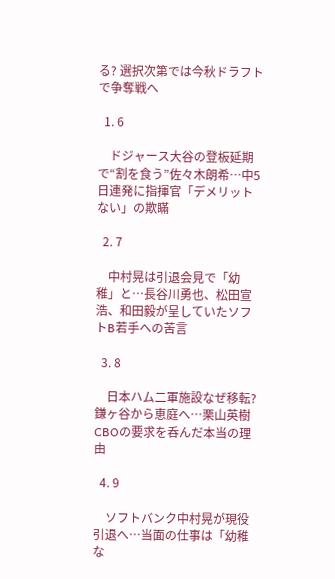る? 選択次第では今秋ドラフトで争奪戦へ

  1. 6

    ドジャース大谷の登板延期で“割を食う”佐々木朗希…中5日連発に指揮官「デメリットない」の欺瞞

  2. 7

    中村晃は引退会見で「幼稚」と…長谷川勇也、松田宣浩、和田毅が呈していたソフトB若手への苦言

  3. 8

    日本ハム二軍施設なぜ移転? 鎌ヶ谷から恵庭へ…栗山英樹CBOの要求を呑んだ本当の理由

  4. 9

    ソフトバンク中村晃が現役引退へ…当面の仕事は「幼稚な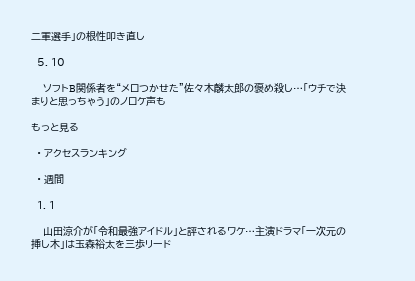二軍選手」の根性叩き直し

  5. 10

    ソフトB関係者を“メロつかせた”佐々木麟太郎の褒め殺し…「ウチで決まりと思っちゃう」のノロケ声も

もっと見る

  • アクセスランキング

  • 週間

  1. 1

    山田涼介が「令和最強アイドル」と評されるワケ…主演ドラマ「一次元の挿し木」は玉森裕太を三歩リード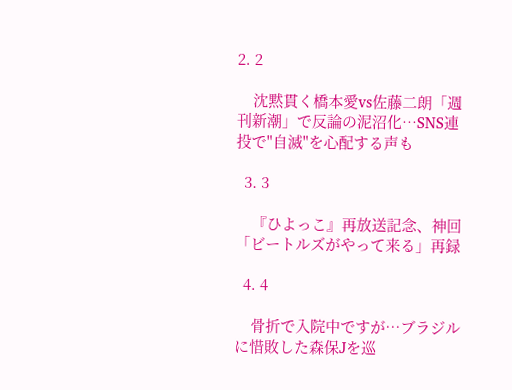2. 2

    沈黙貫く橋本愛vs佐藤二朗「週刊新潮」で反論の泥沼化…SNS連投で"自滅"を心配する声も

  3. 3

    『ひよっこ』再放送記念、神回「ビートルズがやって来る」再録

  4. 4

    骨折で入院中ですが…ブラジルに惜敗した森保Jを巡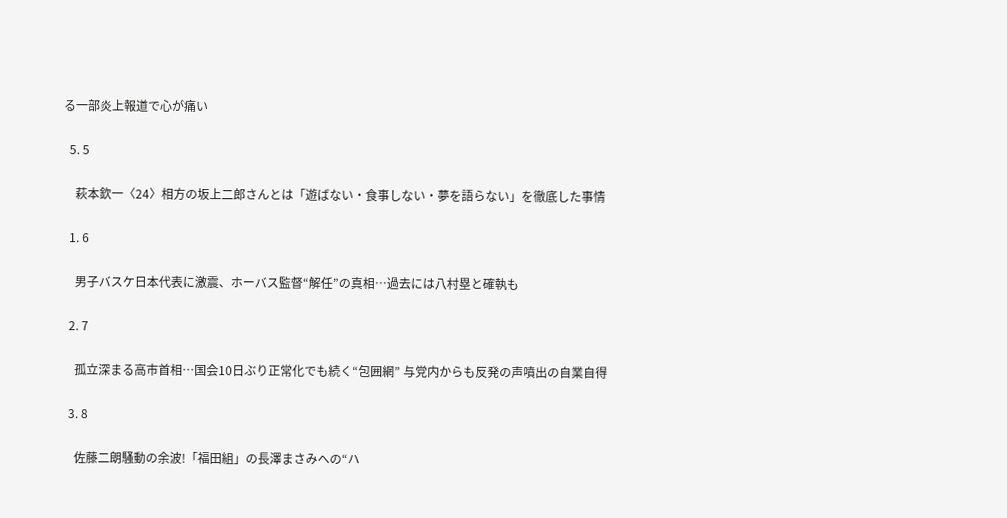る一部炎上報道で心が痛い

  5. 5

    萩本欽一〈24〉相方の坂上二郎さんとは「遊ばない・食事しない・夢を語らない」を徹底した事情

  1. 6

    男子バスケ日本代表に激震、ホーバス監督“解任”の真相…過去には八村塁と確執も

  2. 7

    孤立深まる高市首相…国会10日ぶり正常化でも続く“包囲網” 与党内からも反発の声噴出の自業自得

  3. 8

    佐藤二朗騒動の余波!「福田組」の長澤まさみへの“ハ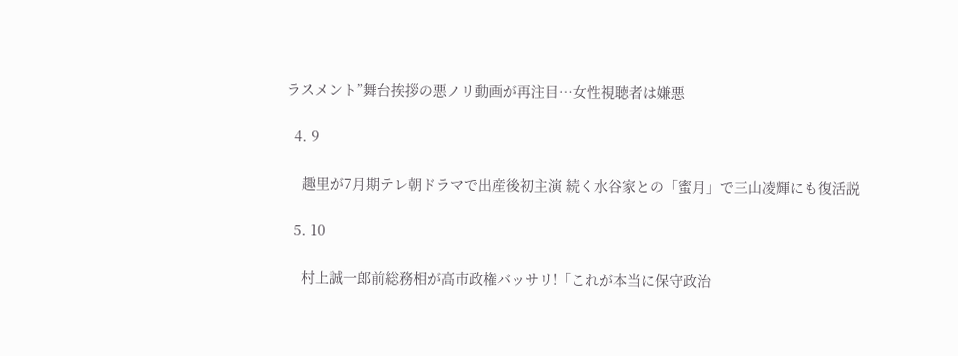ラスメント”舞台挨拶の悪ノリ動画が再注目…女性視聴者は嫌悪

  4. 9

    趣里が7月期テレ朝ドラマで出産後初主演 続く水谷家との「蜜月」で三山凌輝にも復活説

  5. 10

    村上誠一郎前総務相が高市政権バッサリ!「これが本当に保守政治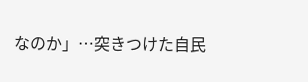なのか」…突きつけた自民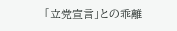「立党宣言」との乖離